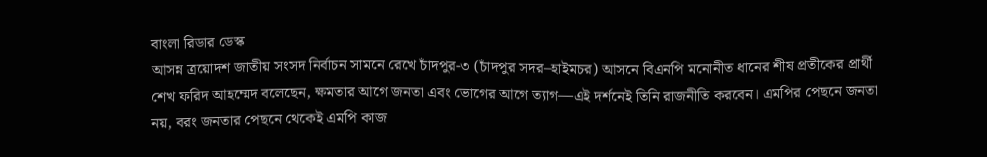বাংলা রিডার ডেস্ক
আসন্ন ত্রয়োদশ জাতীয় সংসদ নির্বাচন সামনে রেখে চাঁদপুর-৩ (চাঁদপুর সদর–হাইমচর) আসনে বিএনপি মনোনীত ধানের শীষ প্রতীকের প্রার্থী শেখ ফরিদ আহম্মেদ বলেছেন, ক্ষমতার আগে জনতা এবং ভোগের আগে ত্যাগ—এই দর্শনেই তিনি রাজনীতি করবেন। এমপির পেছনে জনতা নয়, বরং জনতার পেছনে থেকেই এমপি কাজ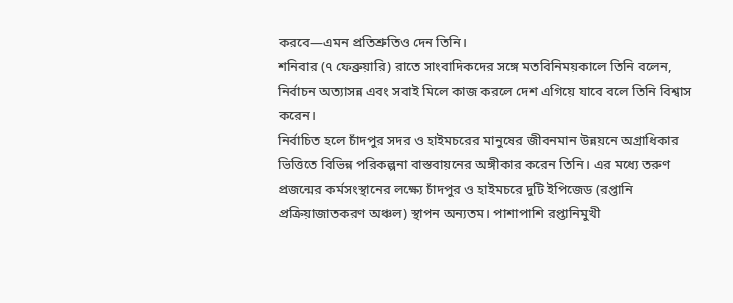করবে—এমন প্রতিশ্রুতিও দেন তিনি।
শনিবার (৭ ফেব্রুয়ারি) রাতে সাংবাদিকদের সঙ্গে মতবিনিময়কালে তিনি বলেন, নির্বাচন অত্যাসন্ন এবং সবাই মিলে কাজ করলে দেশ এগিয়ে যাবে বলে তিনি বিশ্বাস করেন।
নির্বাচিত হলে চাঁদপুর সদর ও হাইমচরের মানুষের জীবনমান উন্নয়নে অগ্রাধিকার ভিত্তিতে বিভিন্ন পরিকল্পনা বাস্তবায়নের অঙ্গীকার করেন তিনি। এর মধ্যে তরুণ প্রজন্মের কর্মসংস্থানের লক্ষ্যে চাঁদপুর ও হাইমচরে দুটি ইপিজেড (রপ্তানি প্রক্রিয়াজাতকরণ অঞ্চল) স্থাপন অন্যতম। পাশাপাশি রপ্তানিমুখী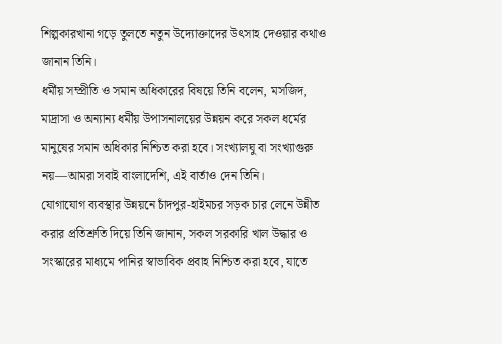শিল্পকারখানা গড়ে তুলতে নতুন উদ্যোক্তাদের উৎসাহ দেওয়ার কথাও জানান তিনি।
ধর্মীয় সম্প্রীতি ও সমান অধিকারের বিষয়ে তিনি বলেন, মসজিদ, মাদ্রাসা ও অন্যান্য ধর্মীয় উপাসনালয়ের উন্নয়ন করে সকল ধর্মের মানুষের সমান অধিকার নিশ্চিত করা হবে। সংখ্যালঘু বা সংখ্যাগুরু নয়—আমরা সবাই বাংলাদেশি, এই বার্তাও দেন তিনি।
যোগাযোগ ব্যবস্থার উন্নয়নে চাঁদপুর-হাইমচর সড়ক চার লেনে উন্নীত করার প্রতিশ্রুতি দিয়ে তিনি জানান, সকল সরকারি খাল উদ্ধার ও সংস্কারের মাধ্যমে পানির স্বাভাবিক প্রবাহ নিশ্চিত করা হবে, যাতে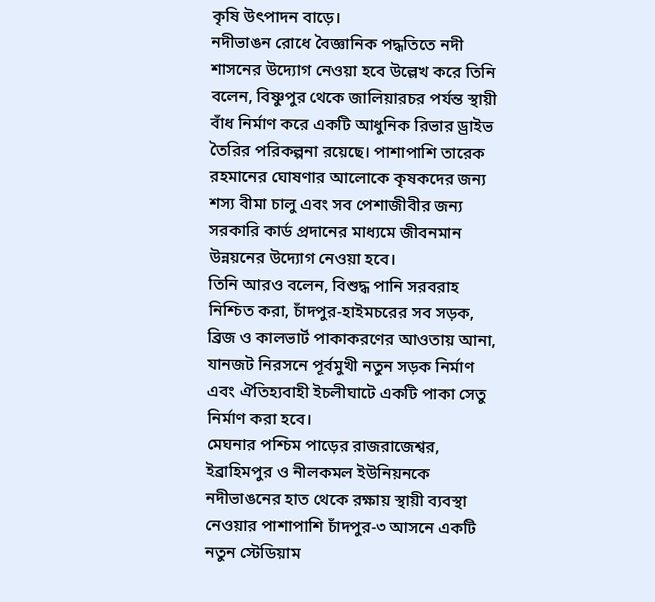কৃষি উৎপাদন বাড়ে।
নদীভাঙন রোধে বৈজ্ঞানিক পদ্ধতিতে নদী শাসনের উদ্যোগ নেওয়া হবে উল্লেখ করে তিনি বলেন, বিষ্ণুপুর থেকে জালিয়ারচর পর্যন্ত স্থায়ী বাঁধ নির্মাণ করে একটি আধুনিক রিভার ড্রাইভ তৈরির পরিকল্পনা রয়েছে। পাশাপাশি তারেক রহমানের ঘোষণার আলোকে কৃষকদের জন্য শস্য বীমা চালু এবং সব পেশাজীবীর জন্য সরকারি কার্ড প্রদানের মাধ্যমে জীবনমান উন্নয়নের উদ্যোগ নেওয়া হবে।
তিনি আরও বলেন, বিশুদ্ধ পানি সরবরাহ নিশ্চিত করা, চাঁদপুর-হাইমচরের সব সড়ক, ব্রিজ ও কালভার্ট পাকাকরণের আওতায় আনা, যানজট নিরসনে পূর্বমুখী নতুন সড়ক নির্মাণ এবং ঐতিহ্যবাহী ইচলীঘাটে একটি পাকা সেতু নির্মাণ করা হবে।
মেঘনার পশ্চিম পাড়ের রাজরাজেশ্বর, ইব্রাহিমপুর ও নীলকমল ইউনিয়নকে নদীভাঙনের হাত থেকে রক্ষায় স্থায়ী ব্যবস্থা নেওয়ার পাশাপাশি চাঁদপুর-৩ আসনে একটি নতুন স্টেডিয়াম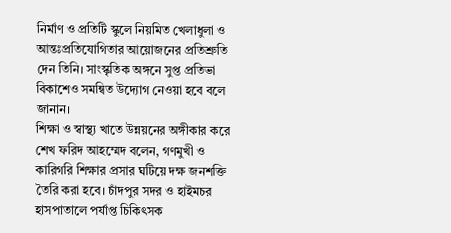নির্মাণ ও প্রতিটি স্কুলে নিয়মিত খেলাধুলা ও আন্তঃপ্রতিযোগিতার আয়োজনের প্রতিশ্রুতি দেন তিনি। সাংস্কৃতিক অঙ্গনে সুপ্ত প্রতিভা বিকাশেও সমন্বিত উদ্যোগ নেওয়া হবে বলে জানান।
শিক্ষা ও স্বাস্থ্য খাতে উন্নয়নের অঙ্গীকার করে শেখ ফরিদ আহম্মেদ বলেন, গণমুখী ও কারিগরি শিক্ষার প্রসার ঘটিয়ে দক্ষ জনশক্তি তৈরি করা হবে। চাঁদপুর সদর ও হাইমচর হাসপাতালে পর্যাপ্ত চিকিৎসক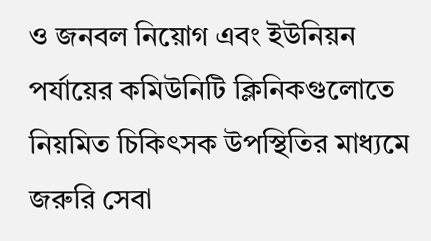ও জনবল নিয়োগ এবং ইউনিয়ন পর্যায়ের কমিউনিটি ক্লিনিকগুলোতে নিয়মিত চিকিৎসক উপস্থিতির মাধ্যমে জরুরি সেবা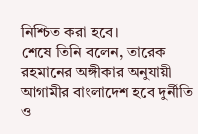নিশ্চিত করা হবে।
শেষে তিনি বলেন, তারেক রহমানের অঙ্গীকার অনুযায়ী আগামীর বাংলাদেশ হবে দুর্নীতি ও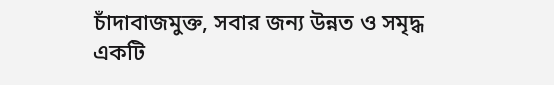চাঁদাবাজমুক্ত, সবার জন্য উন্নত ও সমৃদ্ধ একটি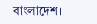বাংলাদেশ।